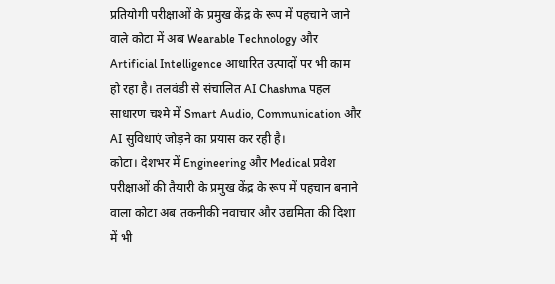प्रतियोगी परीक्षाओं के प्रमुख केंद्र के रूप में पहचाने जाने वाले कोटा में अब Wearable Technology और Artificial Intelligence आधारित उत्पादों पर भी काम हो रहा है। तलवंडी से संचालित AI Chashma पहल साधारण चश्मे में Smart Audio, Communication और AI सुविधाएं जोड़ने का प्रयास कर रही है।
कोटा। देशभर में Engineering और Medical प्रवेश परीक्षाओं की तैयारी के प्रमुख केंद्र के रूप में पहचान बनाने वाला कोटा अब तकनीकी नवाचार और उद्यमिता की दिशा में भी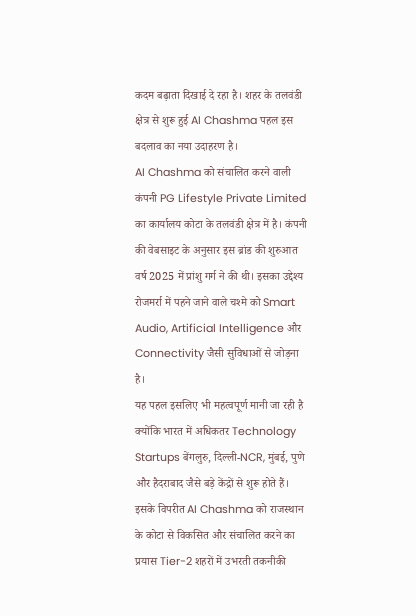कदम बढ़ाता दिखाई दे रहा है। शहर के तलवंडी क्षेत्र से शुरू हुई AI Chashma पहल इस बदलाव का नया उदाहरण है।
AI Chashma को संचालित करने वाली कंपनी PG Lifestyle Private Limited का कार्यालय कोटा के तलवंडी क्षेत्र में है। कंपनी की वेबसाइट के अनुसार इस ब्रांड की शुरुआत वर्ष 2025 में प्रांशु गर्ग ने की थी। इसका उद्देश्य रोजमर्रा में पहने जाने वाले चश्मे को Smart Audio, Artificial Intelligence और Connectivity जैसी सुविधाओं से जोड़ना है।
यह पहल इसलिए भी महत्वपूर्ण मानी जा रही है क्योंकि भारत में अधिकतर Technology Startups बेंगलुरु, दिल्ली-NCR, मुंबई, पुणे और हैदराबाद जैसे बड़े केंद्रों से शुरू होते हैं। इसके विपरीत AI Chashma को राजस्थान के कोटा से विकसित और संचालित करने का प्रयास Tier-2 शहरों में उभरती तकनीकी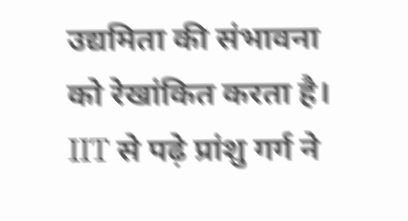उद्यमिता की संभावना को रेखांकित करता है।
IIT से पढ़े प्रांशु गर्ग ने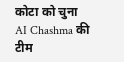कोटा को चुना
AI Chashma की टीम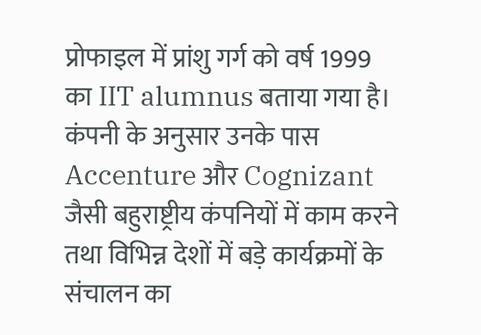प्रोफाइल में प्रांशु गर्ग को वर्ष 1999 का IIT alumnus बताया गया है। कंपनी के अनुसार उनके पास Accenture और Cognizant जैसी बहुराष्ट्रीय कंपनियों में काम करने तथा विभिन्न देशों में बड़े कार्यक्रमों के संचालन का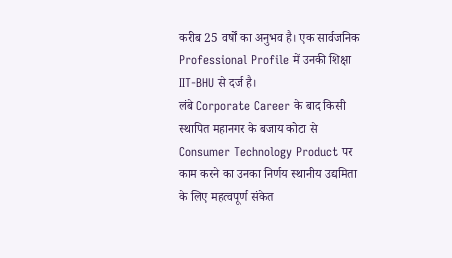करीब 25 वर्षों का अनुभव है। एक सार्वजनिक Professional Profile में उनकी शिक्षा IIT-BHU से दर्ज है।
लंबे Corporate Career के बाद किसी स्थापित महानगर के बजाय कोटा से Consumer Technology Product पर काम करने का उनका निर्णय स्थानीय उद्यमिता के लिए महत्वपूर्ण संकेत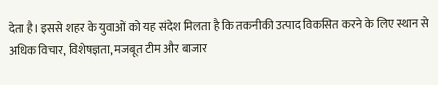देता है। इससे शहर के युवाओं को यह संदेश मिलता है कि तकनीकी उत्पाद विकसित करने के लिए स्थान से अधिक विचार, विशेषज्ञता, मजबूत टीम और बाजार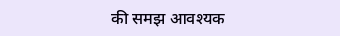की समझ आवश्यक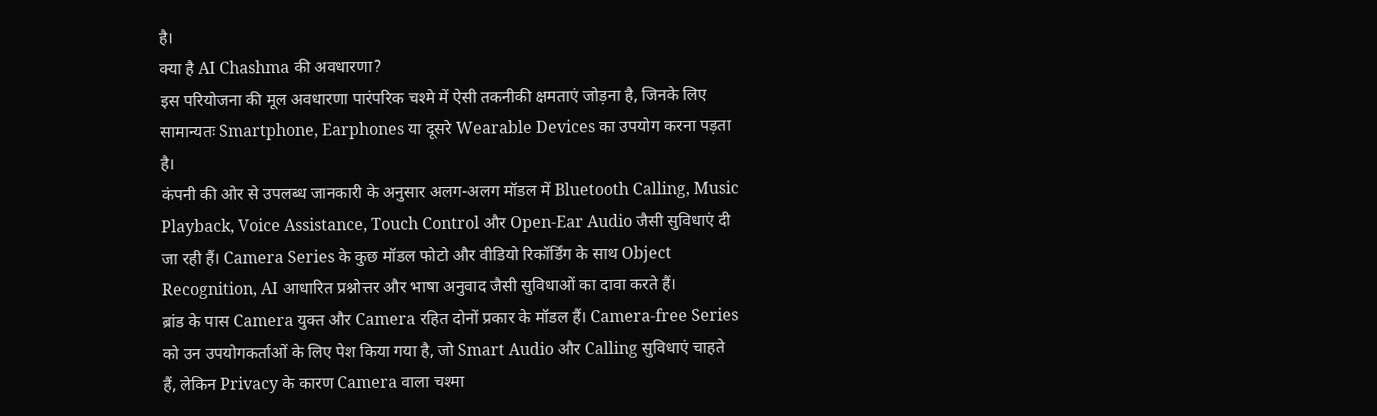है।
क्या है AI Chashma की अवधारणा?
इस परियोजना की मूल अवधारणा पारंपरिक चश्मे में ऐसी तकनीकी क्षमताएं जोड़ना है, जिनके लिए सामान्यतः Smartphone, Earphones या दूसरे Wearable Devices का उपयोग करना पड़ता है।
कंपनी की ओर से उपलब्ध जानकारी के अनुसार अलग-अलग मॉडल में Bluetooth Calling, Music Playback, Voice Assistance, Touch Control और Open-Ear Audio जैसी सुविधाएं दी जा रही हैं। Camera Series के कुछ मॉडल फोटो और वीडियो रिकॉर्डिंग के साथ Object Recognition, AI आधारित प्रश्नोत्तर और भाषा अनुवाद जैसी सुविधाओं का दावा करते हैं।
ब्रांड के पास Camera युक्त और Camera रहित दोनों प्रकार के मॉडल हैं। Camera-free Series को उन उपयोगकर्ताओं के लिए पेश किया गया है, जो Smart Audio और Calling सुविधाएं चाहते हैं, लेकिन Privacy के कारण Camera वाला चश्मा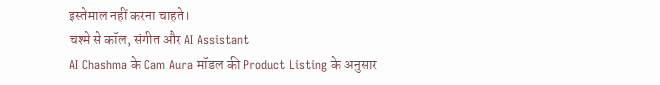इस्तेमाल नहीं करना चाहते।
चश्मे से कॉल, संगीत और AI Assistant
AI Chashma के Cam Aura मॉडल की Product Listing के अनुसार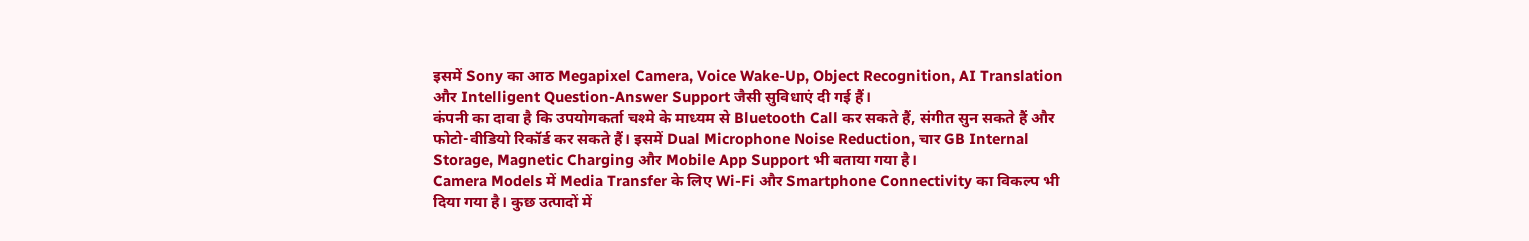इसमें Sony का आठ Megapixel Camera, Voice Wake-Up, Object Recognition, AI Translation और Intelligent Question-Answer Support जैसी सुविधाएं दी गई हैं।
कंपनी का दावा है कि उपयोगकर्ता चश्मे के माध्यम से Bluetooth Call कर सकते हैं, संगीत सुन सकते हैं और फोटो-वीडियो रिकॉर्ड कर सकते हैं। इसमें Dual Microphone Noise Reduction, चार GB Internal Storage, Magnetic Charging और Mobile App Support भी बताया गया है।
Camera Models में Media Transfer के लिए Wi-Fi और Smartphone Connectivity का विकल्प भी दिया गया है। कुछ उत्पादों में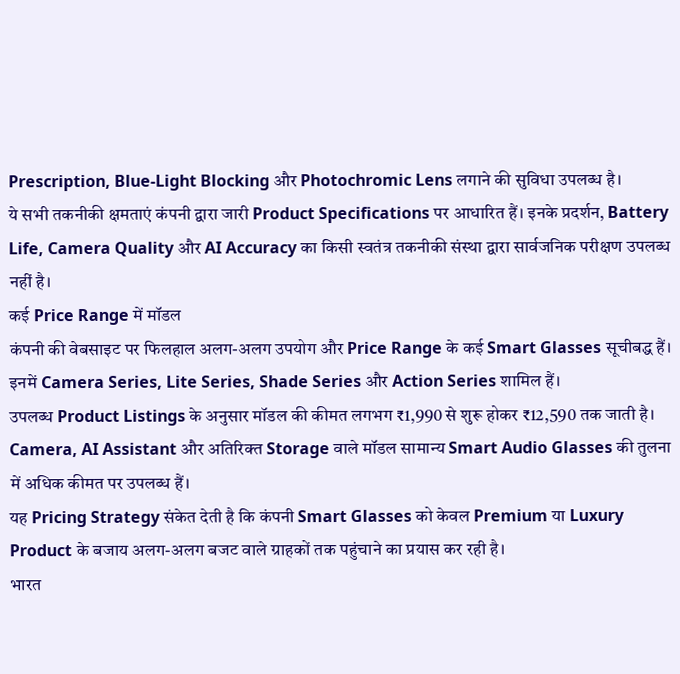Prescription, Blue-Light Blocking और Photochromic Lens लगाने की सुविधा उपलब्ध है।
ये सभी तकनीकी क्षमताएं कंपनी द्वारा जारी Product Specifications पर आधारित हैं। इनके प्रदर्शन, Battery Life, Camera Quality और AI Accuracy का किसी स्वतंत्र तकनीकी संस्था द्वारा सार्वजनिक परीक्षण उपलब्ध नहीं है।
कई Price Range में मॉडल
कंपनी की वेबसाइट पर फिलहाल अलग-अलग उपयोग और Price Range के कई Smart Glasses सूचीबद्ध हैं। इनमें Camera Series, Lite Series, Shade Series और Action Series शामिल हैं।
उपलब्ध Product Listings के अनुसार मॉडल की कीमत लगभग ₹1,990 से शुरू होकर ₹12,590 तक जाती है। Camera, AI Assistant और अतिरिक्त Storage वाले मॉडल सामान्य Smart Audio Glasses की तुलना में अधिक कीमत पर उपलब्ध हैं।
यह Pricing Strategy संकेत देती है कि कंपनी Smart Glasses को केवल Premium या Luxury Product के बजाय अलग-अलग बजट वाले ग्राहकों तक पहुंचाने का प्रयास कर रही है।
भारत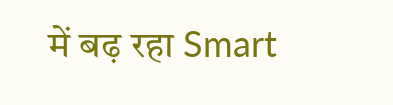में बढ़ रहा Smart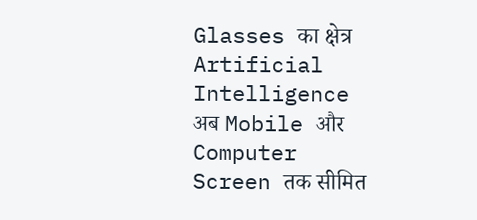Glasses का क्षेत्र
Artificial Intelligence अब Mobile और Computer Screen तक सीमित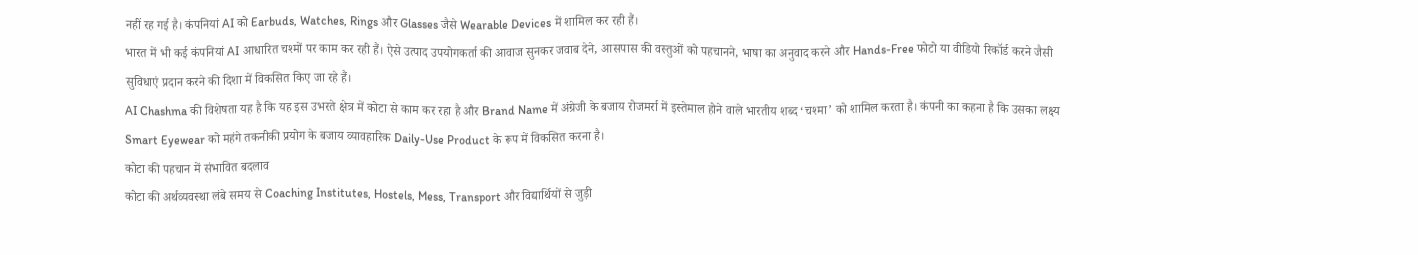नहीं रह गई है। कंपनियां AI को Earbuds, Watches, Rings और Glasses जैसे Wearable Devices में शामिल कर रही हैं।
भारत में भी कई कंपनियां AI आधारित चश्मों पर काम कर रही हैं। ऐसे उत्पाद उपयोगकर्ता की आवाज सुनकर जवाब देने, आसपास की वस्तुओं को पहचानने, भाषा का अनुवाद करने और Hands-Free फोटो या वीडियो रिकॉर्ड करने जैसी सुविधाएं प्रदान करने की दिशा में विकसित किए जा रहे हैं।
AI Chashma की विशेषता यह है कि यह इस उभरते क्षेत्र में कोटा से काम कर रहा है और Brand Name में अंग्रेजी के बजाय रोजमर्रा में इस्तेमाल होने वाले भारतीय शब्द ‘चश्मा’ को शामिल करता है। कंपनी का कहना है कि उसका लक्ष्य Smart Eyewear को महंगे तकनीकी प्रयोग के बजाय व्यावहारिक Daily-Use Product के रूप में विकसित करना है।
कोटा की पहचान में संभावित बदलाव
कोटा की अर्थव्यवस्था लंबे समय से Coaching Institutes, Hostels, Mess, Transport और विद्यार्थियों से जुड़ी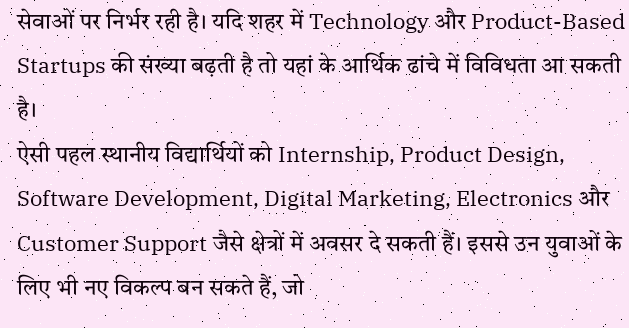सेवाओं पर निर्भर रही है। यदि शहर में Technology और Product-Based Startups की संख्या बढ़ती है तो यहां के आर्थिक ढांचे में विविधता आ सकती है।
ऐसी पहल स्थानीय विद्यार्थियों को Internship, Product Design, Software Development, Digital Marketing, Electronics और Customer Support जैसे क्षेत्रों में अवसर दे सकती हैं। इससे उन युवाओं के लिए भी नए विकल्प बन सकते हैं, जो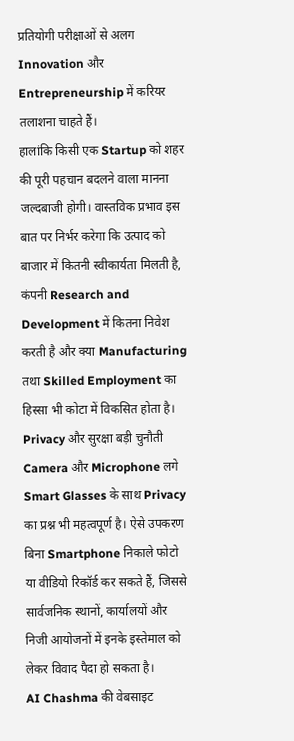प्रतियोगी परीक्षाओं से अलग Innovation और Entrepreneurship में करियर तलाशना चाहते हैं।
हालांकि किसी एक Startup को शहर की पूरी पहचान बदलने वाला मानना जल्दबाजी होगी। वास्तविक प्रभाव इस बात पर निर्भर करेगा कि उत्पाद को बाजार में कितनी स्वीकार्यता मिलती है, कंपनी Research and Development में कितना निवेश करती है और क्या Manufacturing तथा Skilled Employment का हिस्सा भी कोटा में विकसित होता है।
Privacy और सुरक्षा बड़ी चुनौती
Camera और Microphone लगे Smart Glasses के साथ Privacy का प्रश्न भी महत्वपूर्ण है। ऐसे उपकरण बिना Smartphone निकाले फोटो या वीडियो रिकॉर्ड कर सकते हैं, जिससे सार्वजनिक स्थानों, कार्यालयों और निजी आयोजनों में इनके इस्तेमाल को लेकर विवाद पैदा हो सकता है।
AI Chashma की वेबसाइट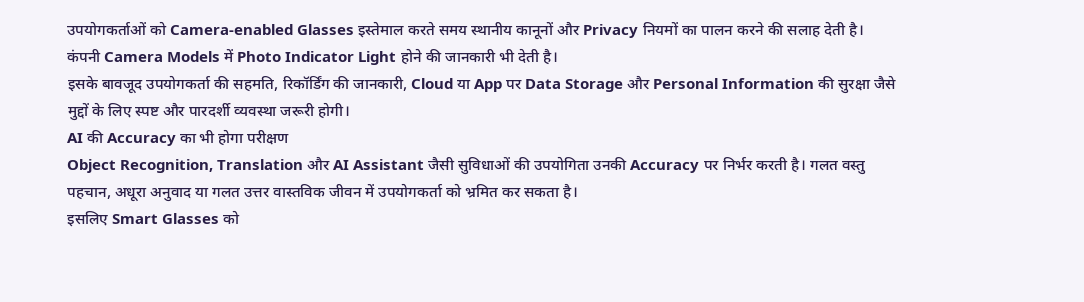उपयोगकर्ताओं को Camera-enabled Glasses इस्तेमाल करते समय स्थानीय कानूनों और Privacy नियमों का पालन करने की सलाह देती है। कंपनी Camera Models में Photo Indicator Light होने की जानकारी भी देती है।
इसके बावजूद उपयोगकर्ता की सहमति, रिकॉर्डिंग की जानकारी, Cloud या App पर Data Storage और Personal Information की सुरक्षा जैसे मुद्दों के लिए स्पष्ट और पारदर्शी व्यवस्था जरूरी होगी।
AI की Accuracy का भी होगा परीक्षण
Object Recognition, Translation और AI Assistant जैसी सुविधाओं की उपयोगिता उनकी Accuracy पर निर्भर करती है। गलत वस्तु पहचान, अधूरा अनुवाद या गलत उत्तर वास्तविक जीवन में उपयोगकर्ता को भ्रमित कर सकता है।
इसलिए Smart Glasses को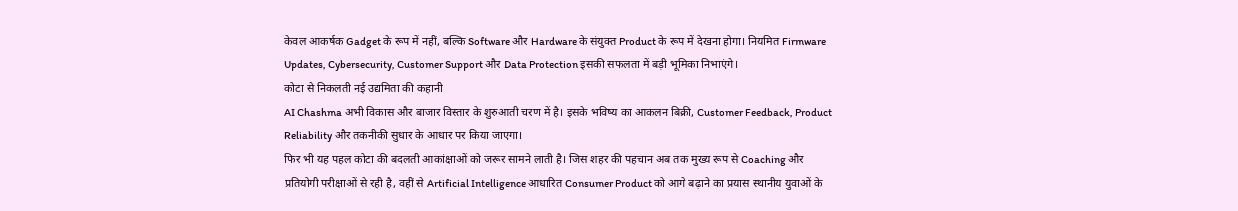केवल आकर्षक Gadget के रूप में नहीं, बल्कि Software और Hardware के संयुक्त Product के रूप में देखना होगा। नियमित Firmware Updates, Cybersecurity, Customer Support और Data Protection इसकी सफलता में बड़ी भूमिका निभाएंगे।
कोटा से निकलती नई उद्यमिता की कहानी
AI Chashma अभी विकास और बाजार विस्तार के शुरुआती चरण में है। इसके भविष्य का आकलन बिक्री, Customer Feedback, Product Reliability और तकनीकी सुधार के आधार पर किया जाएगा।
फिर भी यह पहल कोटा की बदलती आकांक्षाओं को जरूर सामने लाती है। जिस शहर की पहचान अब तक मुख्य रूप से Coaching और प्रतियोगी परीक्षाओं से रही है, वहीं से Artificial Intelligence आधारित Consumer Product को आगे बढ़ाने का प्रयास स्थानीय युवाओं के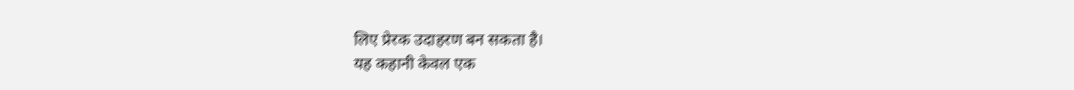लिए प्रेरक उदाहरण बन सकता है।
यह कहानी केवल एक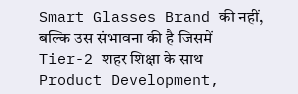Smart Glasses Brand की नहीं, बल्कि उस संभावना की है जिसमें Tier-2 शहर शिक्षा के साथ Product Development,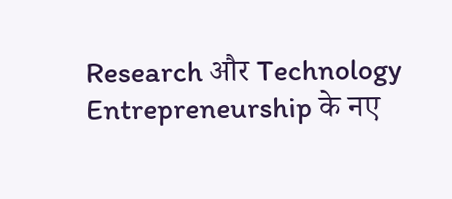Research और Technology Entrepreneurship के नए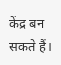केंद्र बन सकते हैं।